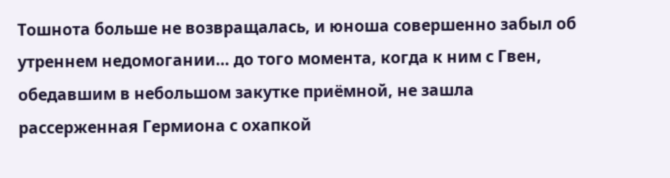Тошнота больше не возвращалась, и юноша совершенно забыл об утреннем недомогании… до того момента, когда к ним с Гвен, обедавшим в небольшом закутке приёмной, не зашла рассерженная Гермиона с охапкой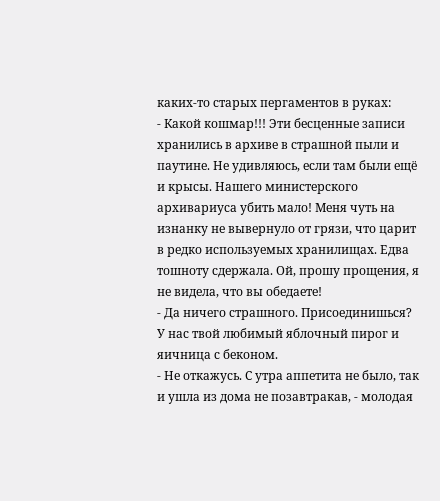каких-то старых пергаментов в руках:
- Какой кошмар!!! Эти бесценные записи хранились в архиве в страшной пыли и паутине. Не удивляюсь, если там были ещё и крысы. Нашего министерского архивариуса убить мало! Меня чуть на изнанку не вывернуло от грязи, что царит в редко используемых хранилищах. Едва тошноту сдержала. Ой, прошу прощения, я не видела, что вы обедаете!
- Да ничего страшного. Присоединишься? У нас твой любимый яблочный пирог и яичница с беконом.
- Не откажусь. С утра аппетита не было, так и ушла из дома не позавтракав, - молодая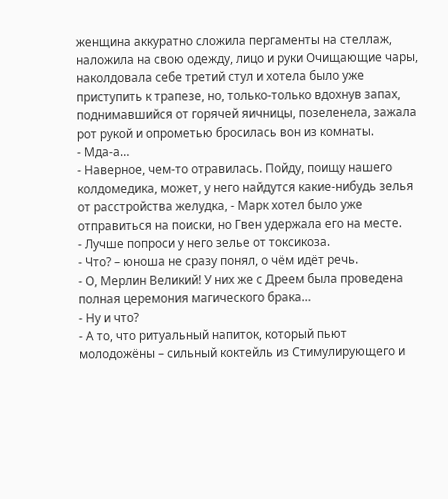женщина аккуратно сложила пергаменты на стеллаж, наложила на свою одежду, лицо и руки Очищающие чары, наколдовала себе третий стул и хотела было уже приступить к трапезе, но, только-только вдохнув запах, поднимавшийся от горячей яичницы, позеленела, зажала рот рукой и опрометью бросилась вон из комнаты.
- Мда-а…
- Наверное, чем-то отравилась. Пойду, поищу нашего колдомедика, может, у него найдутся какие-нибудь зелья от расстройства желудка, - Марк хотел было уже отправиться на поиски, но Гвен удержала его на месте.
- Лучше попроси у него зелье от токсикоза.
- Что? – юноша не сразу понял, о чём идёт речь.
- О, Мерлин Великий! У них же с Дреем была проведена полная церемония магического брака…
- Ну и что?
- А то, что ритуальный напиток, который пьют молодожёны – сильный коктейль из Стимулирующего и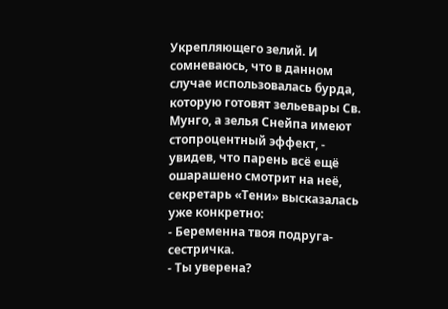Укрепляющего зелий. И сомневаюсь, что в данном случае использовалась бурда, которую готовят зельевары Св. Мунго, а зелья Снейпа имеют стопроцентный эффект, - увидев, что парень всё ещё ошарашено смотрит на неё, секретарь «Тени» высказалась уже конкретно:
- Беременна твоя подруга-сестричка.
- Ты уверена?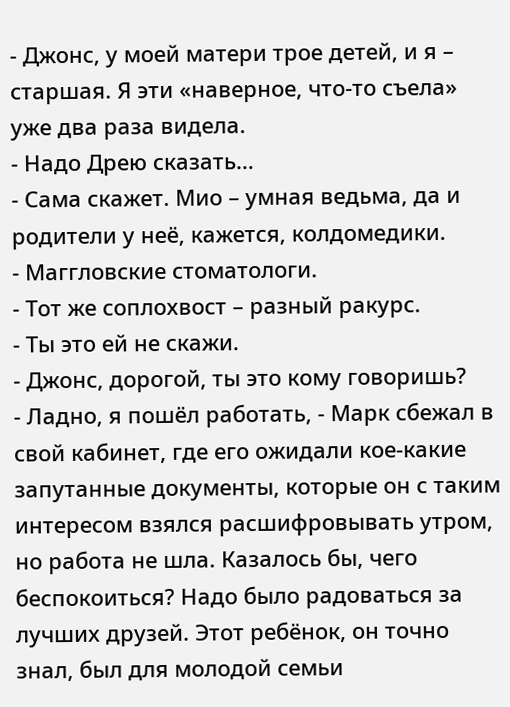- Джонс, у моей матери трое детей, и я – старшая. Я эти «наверное, что-то съела» уже два раза видела.
- Надо Дрею сказать…
- Сама скажет. Мио – умная ведьма, да и родители у неё, кажется, колдомедики.
- Маггловские стоматологи.
- Тот же соплохвост – разный ракурс.
- Ты это ей не скажи.
- Джонс, дорогой, ты это кому говоришь?
- Ладно, я пошёл работать, - Марк сбежал в свой кабинет, где его ожидали кое-какие запутанные документы, которые он с таким интересом взялся расшифровывать утром, но работа не шла. Казалось бы, чего беспокоиться? Надо было радоваться за лучших друзей. Этот ребёнок, он точно знал, был для молодой семьи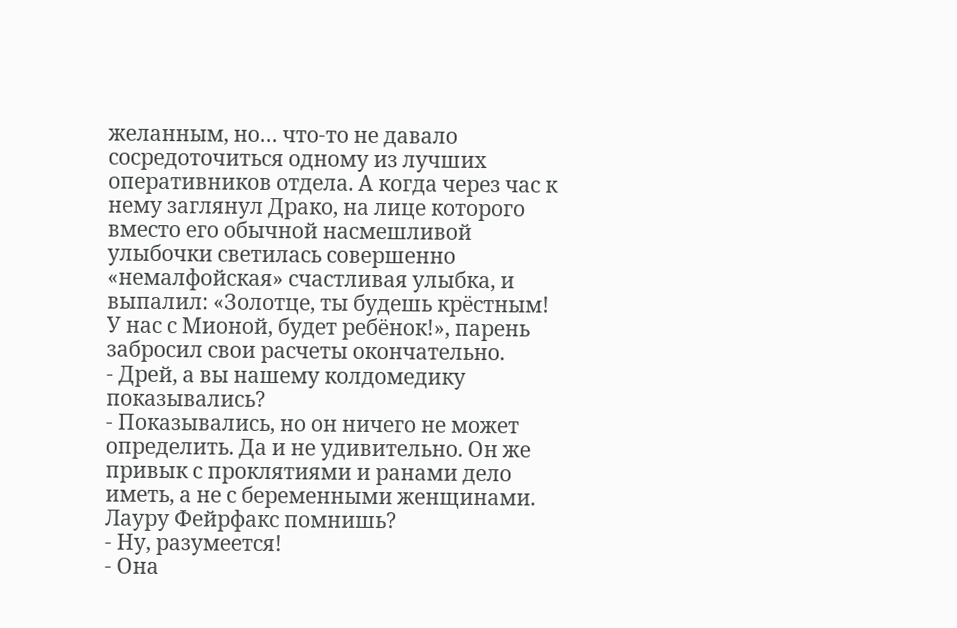желанным, но… что-то не давало сосредоточиться одному из лучших оперативников отдела. А когда через час к нему заглянул Драко, на лице которого вместо его обычной насмешливой улыбочки светилась совершенно «немалфойская» счастливая улыбка, и выпалил: «Золотце, ты будешь крёстным! У нас с Мионой, будет ребёнок!», парень забросил свои расчеты окончательно.
- Дрей, а вы нашему колдомедику показывались?
- Показывались, но он ничего не может определить. Да и не удивительно. Он же привык с проклятиями и ранами дело иметь, а не с беременными женщинами. Лауру Фейрфакс помнишь?
- Ну, разумеется!
- Она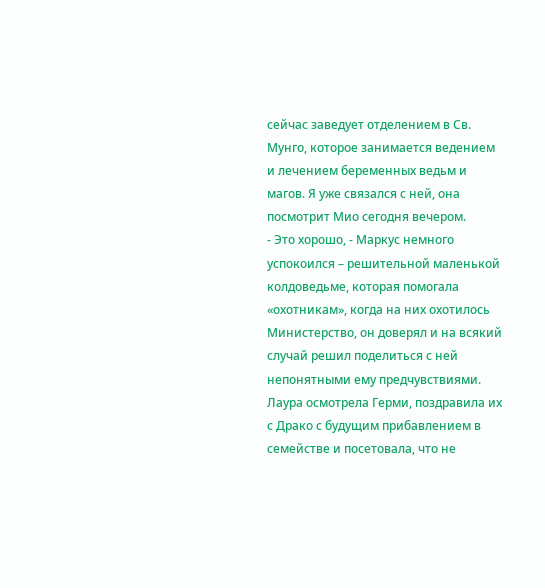сейчас заведует отделением в Св. Мунго, которое занимается ведением и лечением беременных ведьм и магов. Я уже связался с ней, она посмотрит Мио сегодня вечером.
- Это хорошо, - Маркус немного успокоился – решительной маленькой колдоведьме, которая помогала «охотникам», когда на них охотилось Министерство, он доверял и на всякий случай решил поделиться с ней непонятными ему предчувствиями.
Лаура осмотрела Герми, поздравила их с Драко с будущим прибавлением в семействе и посетовала, что не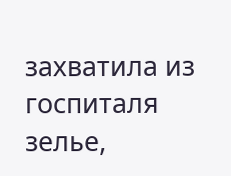захватила из госпиталя зелье,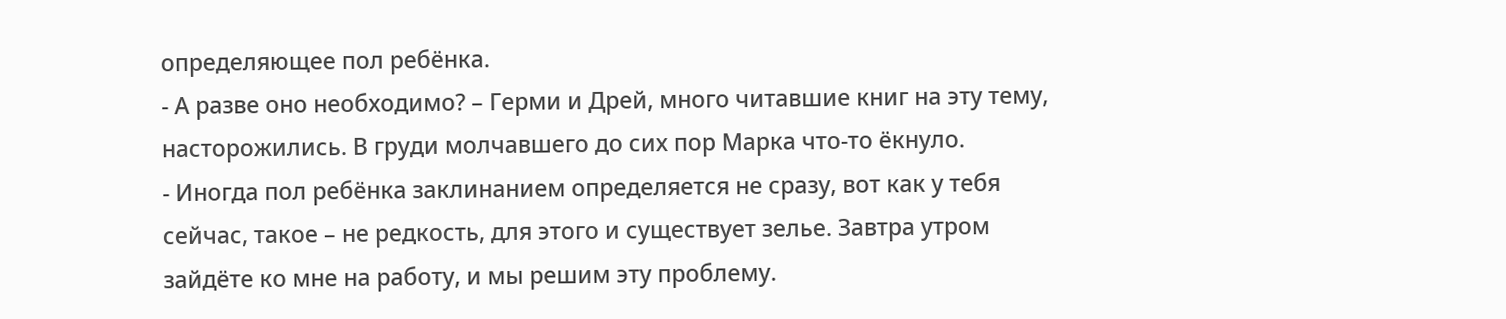определяющее пол ребёнка.
- А разве оно необходимо? – Герми и Дрей, много читавшие книг на эту тему, насторожились. В груди молчавшего до сих пор Марка что-то ёкнуло.
- Иногда пол ребёнка заклинанием определяется не сразу, вот как у тебя сейчас, такое – не редкость, для этого и существует зелье. Завтра утром зайдёте ко мне на работу, и мы решим эту проблему.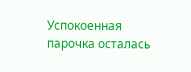Успокоенная парочка осталась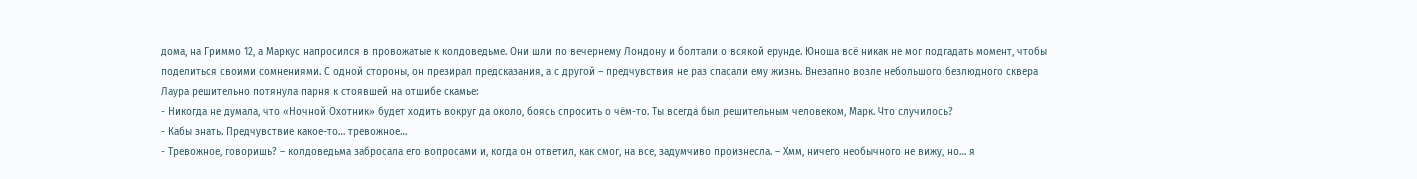дома, на Гриммо 12, а Маркус напросился в провожатые к колдоведьме. Они шли по вечернему Лондону и болтали о всякой ерунде. Юноша всё никак не мог подгадать момент, чтобы поделиться своими сомнениями. С одной стороны, он презирал предсказания, а с другой – предчувствия не раз спасали ему жизнь. Внезапно возле небольшого безлюдного сквера Лаура решительно потянула парня к стоявшей на отшибе скамье:
- Никогда не думала, что «Ночной Охотник» будет ходить вокруг да около, боясь спросить о чём-то. Ты всегда был решительным человеком, Марк. Что случилось?
- Кабы знать. Предчувствие какое-то… тревожное…
- Тревожное, говоришь? – колдоведьма забросала его вопросами и, когда он ответил, как смог, на все, задумчиво произнесла. – Хмм, ничего необычного не вижу, но… я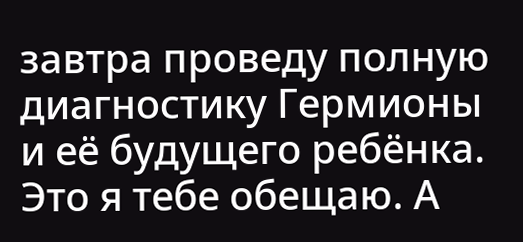завтра проведу полную диагностику Гермионы и её будущего ребёнка. Это я тебе обещаю. А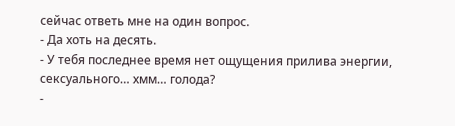сейчас ответь мне на один вопрос.
- Да хоть на десять.
- У тебя последнее время нет ощущения прилива энергии, сексуального… хмм… голода?
-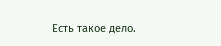Есть такое дело.